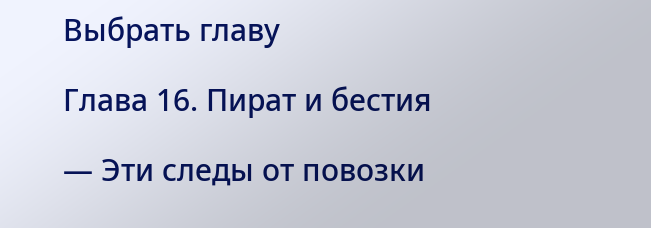Выбрать главу

Глава 16. Пират и бестия

— Эти следы от повозки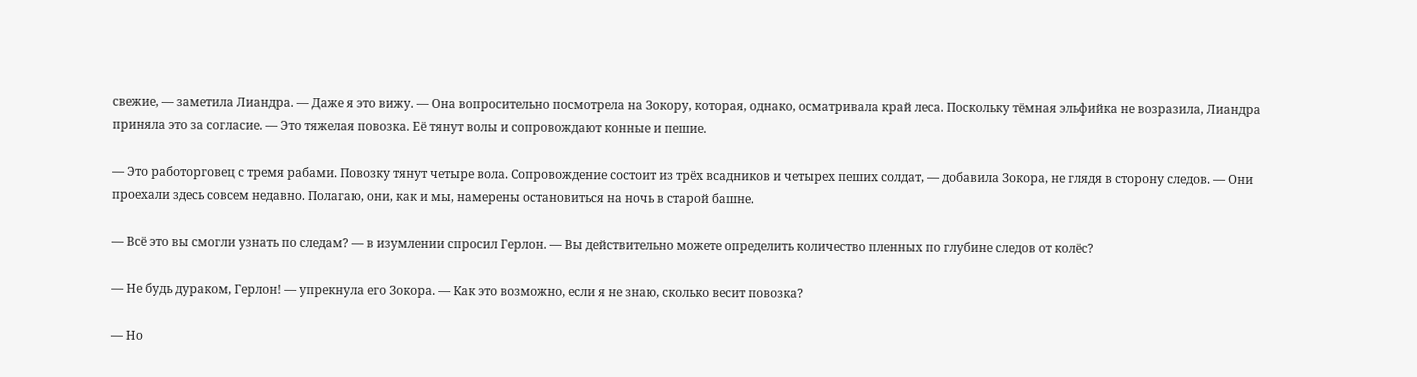свежие, — заметила Лиандра. — Даже я это вижу. — Она вопросительно посмотрела на Зокору, которая, однако, осматривала край леса. Поскольку тёмная эльфийка не возразила, Лиандра приняла это за согласие. — Это тяжелая повозка. Её тянут волы и сопровождают конные и пешие.

— Это работорговец с тремя рабами. Повозку тянут четыре вола. Сопровождение состоит из трёх всадников и четырех пеших солдат, — добавила Зокора, не глядя в сторону следов. — Они проехали здесь совсем недавно. Полагаю, они, как и мы, намерены остановиться на ночь в старой башне.

— Всё это вы смогли узнать по следам? — в изумлении спросил Герлон. — Вы действительно можете определить количество пленных по глубине следов от колёс?

— Не будь дураком, Герлон! — упрекнула его Зокора. — Как это возможно, если я не знаю, сколько весит повозка?

— Но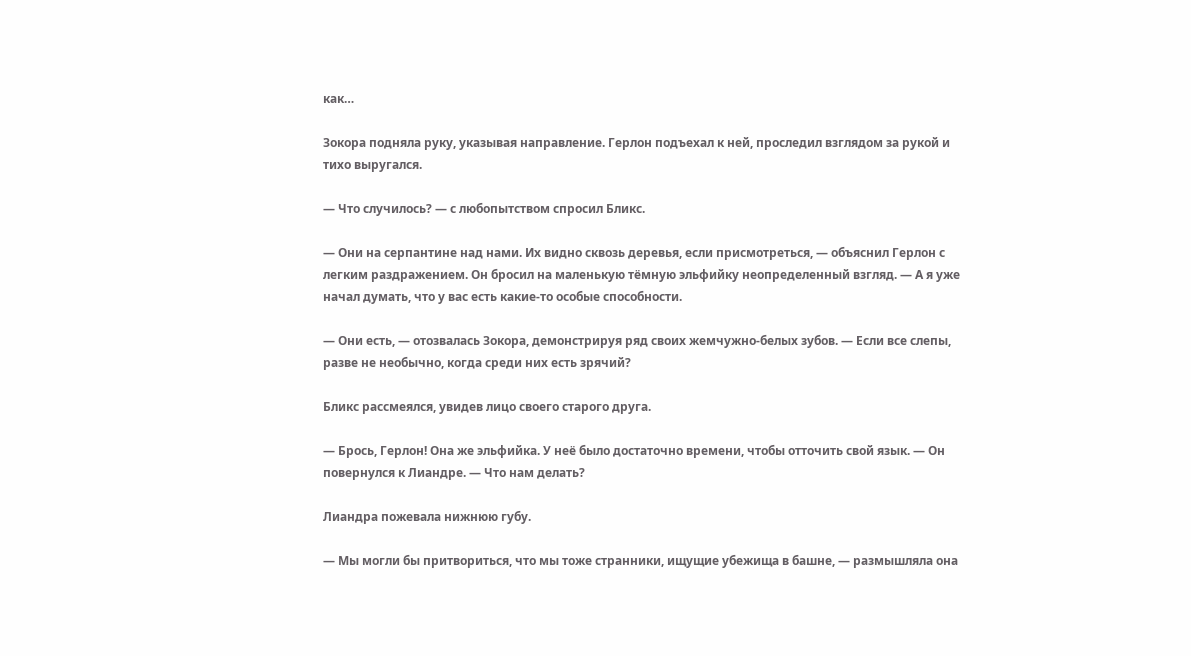как…

Зокора подняла руку, указывая направление. Герлон подъехал к ней, проследил взглядом за рукой и тихо выругался.

— Что случилось? — с любопытством спросил Бликс.

— Они на серпантине над нами. Их видно сквозь деревья, если присмотреться, — объяснил Герлон с легким раздражением. Он бросил на маленькую тёмную эльфийку неопределенный взгляд. — А я уже начал думать, что у вас есть какие-то особые способности.

— Они есть, — отозвалась Зокора, демонстрируя ряд своих жемчужно-белых зубов. — Если все слепы, разве не необычно, когда среди них есть зрячий?

Бликс рассмеялся, увидев лицо своего старого друга.

— Брось, Герлон! Она же эльфийка. У неё было достаточно времени, чтобы отточить свой язык. — Он повернулся к Лиандре. — Что нам делать?

Лиандра пожевала нижнюю губу.

— Мы могли бы притвориться, что мы тоже странники, ищущие убежища в башне, — размышляла она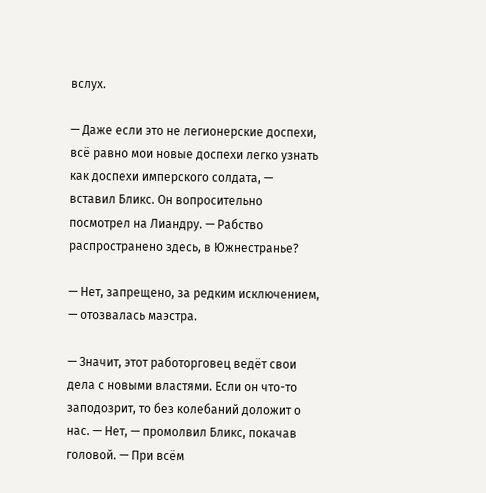вслух.

— Даже если это не легионерские доспехи, всё равно мои новые доспехи легко узнать как доспехи имперского солдата, — вставил Бликс. Он вопросительно посмотрел на Лиандру. — Рабство распространено здесь, в Южнестранье?

— Нет, запрещено, за редким исключением, — отозвалась маэстра.

— Значит, этот работорговец ведёт свои дела с новыми властями. Если он что-то заподозрит, то без колебаний доложит о нас. — Нет, — промолвил Бликс, покачав головой. — При всём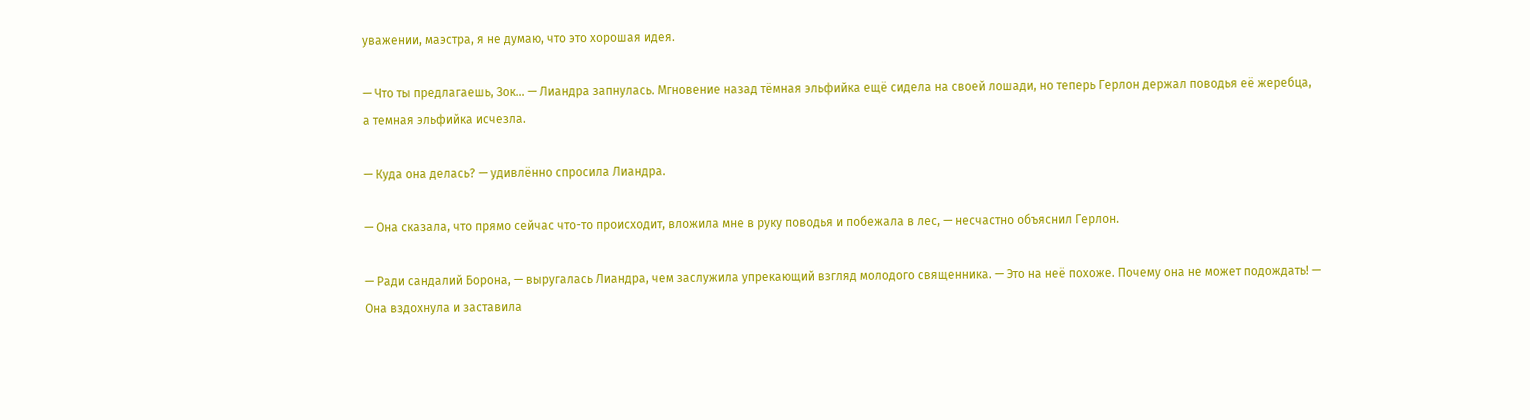уважении, маэстра, я не думаю, что это хорошая идея.

— Что ты предлагаешь, Зок… — Лиандра запнулась. Мгновение назад тёмная эльфийка ещё сидела на своей лошади, но теперь Герлон держал поводья её жеребца, а темная эльфийка исчезла.

— Куда она делась? — удивлённо спросила Лиандра.

— Она сказала, что прямо сейчас что-то происходит, вложила мне в руку поводья и побежала в лес, — несчастно объяснил Герлон.

— Ради сандалий Борона, — выругалась Лиандра, чем заслужила упрекающий взгляд молодого священника. — Это на неё похоже. Почему она не может подождать! — Она вздохнула и заставила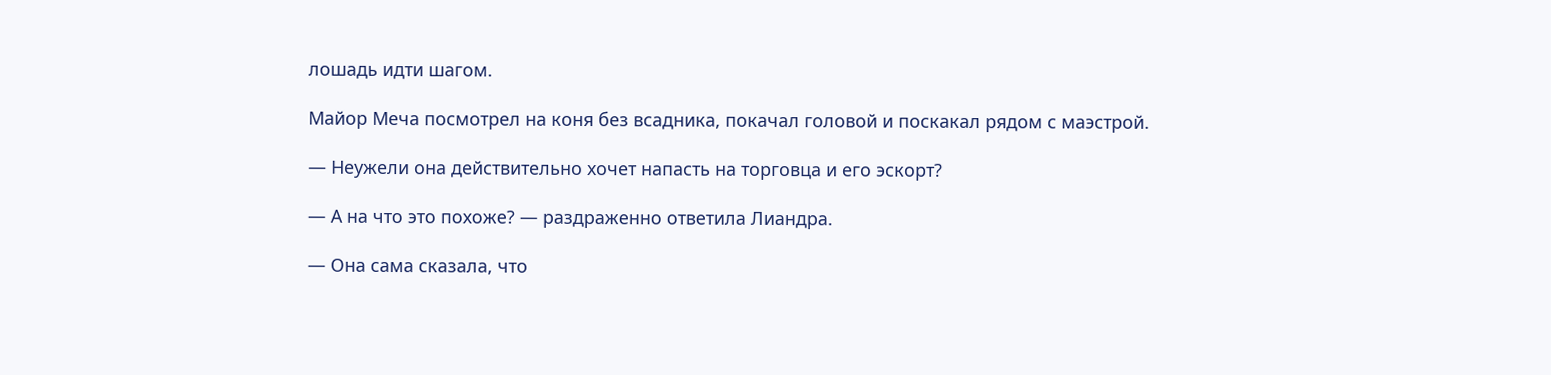лошадь идти шагом.

Майор Меча посмотрел на коня без всадника, покачал головой и поскакал рядом с маэстрой.

— Неужели она действительно хочет напасть на торговца и его эскорт?

— А на что это похоже? — раздраженно ответила Лиандра.

— Она сама сказала, что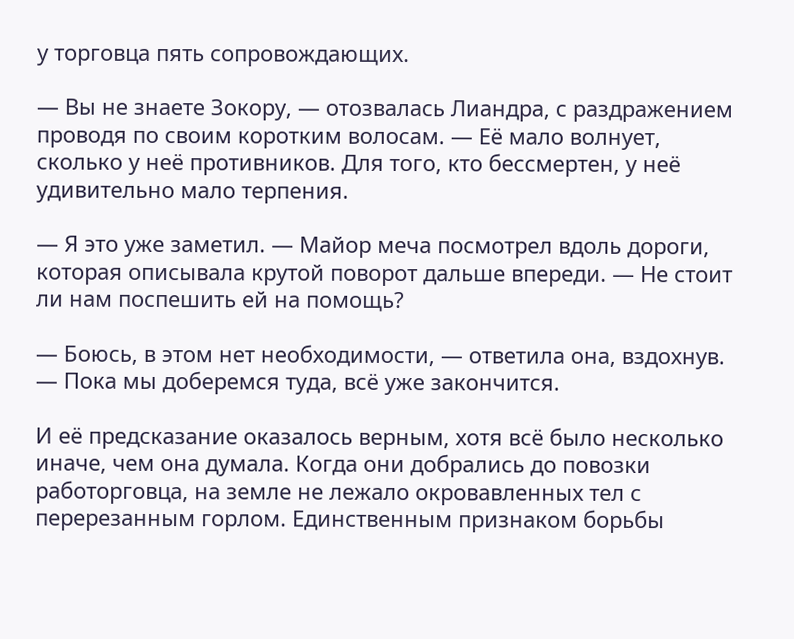у торговца пять сопровождающих.

— Вы не знаете Зокору, — отозвалась Лиандра, с раздражением проводя по своим коротким волосам. — Её мало волнует, сколько у неё противников. Для того, кто бессмертен, у неё удивительно мало терпения.

— Я это уже заметил. — Майор меча посмотрел вдоль дороги, которая описывала крутой поворот дальше впереди. — Не стоит ли нам поспешить ей на помощь?

— Боюсь, в этом нет необходимости, — ответила она, вздохнув. — Пока мы доберемся туда, всё уже закончится.

И её предсказание оказалось верным, хотя всё было несколько иначе, чем она думала. Когда они добрались до повозки работорговца, на земле не лежало окровавленных тел с перерезанным горлом. Единственным признаком борьбы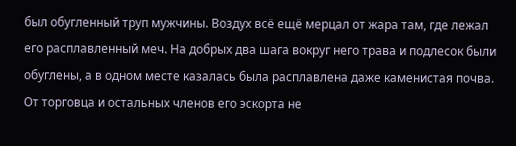был обугленный труп мужчины. Воздух всё ещё мерцал от жара там, где лежал его расплавленный меч. На добрых два шага вокруг него трава и подлесок были обуглены, а в одном месте казалась была расплавлена даже каменистая почва. От торговца и остальных членов его эскорта не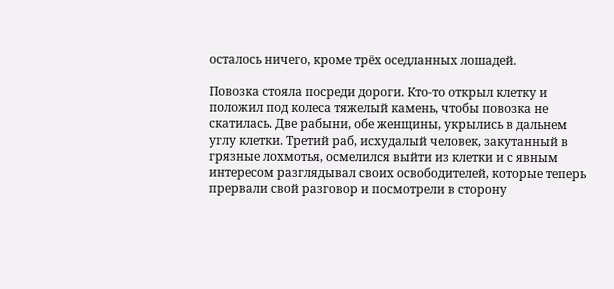осталось ничего, кроме трёх оседланных лошадей.

Повозка стояла посреди дороги. Кто-то открыл клетку и положил под колеса тяжелый камень, чтобы повозка не скатилась. Две рабыни, обе женщины, укрылись в дальнем углу клетки. Третий раб, исхудалый человек, закутанный в грязные лохмотья, осмелился выйти из клетки и с явным интересом разглядывал своих освободителей, которые теперь прервали свой разговор и посмотрели в сторону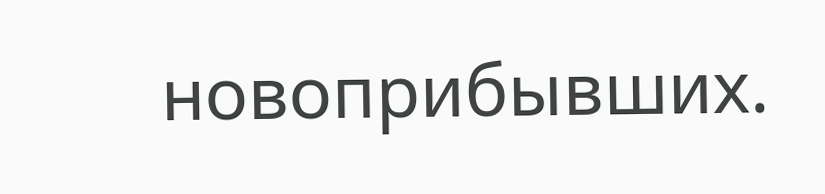новоприбывших.